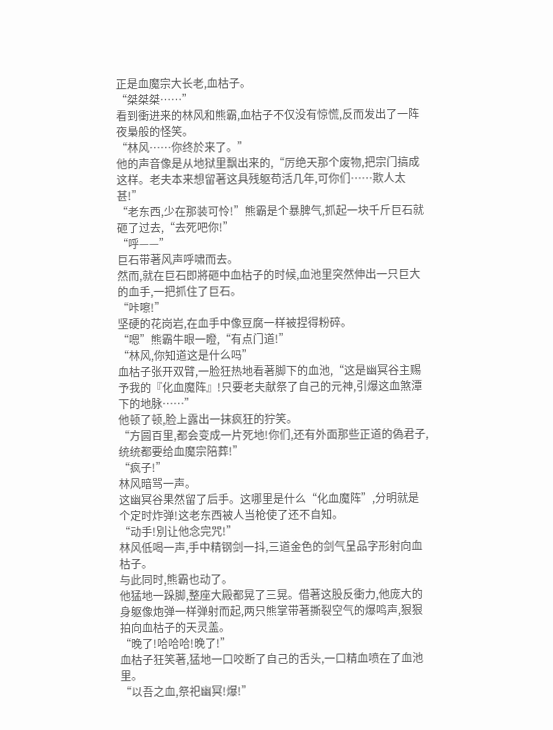正是血魔宗大长老,血枯子。
“桀桀桀……”
看到衝进来的林风和熊霸,血枯子不仅没有惊慌,反而发出了一阵夜梟般的怪笑。
“林风……你终於来了。”
他的声音像是从地狱里飘出来的,“厉绝天那个废物,把宗门搞成这样。老夫本来想留著这具残躯苟活几年,可你们……欺人太甚!”
“老东西,少在那装可怜!”熊霸是个暴脾气,抓起一块千斤巨石就砸了过去,“去死吧你!”
“呼——”
巨石带著风声呼啸而去。
然而,就在巨石即將砸中血枯子的时候,血池里突然伸出一只巨大的血手,一把抓住了巨石。
“咔嚓!”
坚硬的花岗岩,在血手中像豆腐一样被捏得粉碎。
“嗯”熊霸牛眼一瞪,“有点门道!”
“林风,你知道这是什么吗”
血枯子张开双臂,一脸狂热地看著脚下的血池,“这是幽冥谷主赐予我的『化血魔阵』!只要老夫献祭了自己的元神,引爆这血煞潭下的地脉……”
他顿了顿,脸上露出一抹疯狂的狞笑。
“方圆百里,都会变成一片死地!你们,还有外面那些正道的偽君子,统统都要给血魔宗陪葬!”
“疯子!”
林风暗骂一声。
这幽冥谷果然留了后手。这哪里是什么“化血魔阵”,分明就是个定时炸弹!这老东西被人当枪使了还不自知。
“动手!別让他念完咒!”
林风低喝一声,手中精钢剑一抖,三道金色的剑气呈品字形射向血枯子。
与此同时,熊霸也动了。
他猛地一跺脚,整座大殿都晃了三晃。借著这股反衝力,他庞大的身躯像炮弹一样弹射而起,两只熊掌带著撕裂空气的爆鸣声,狠狠拍向血枯子的天灵盖。
“晚了!哈哈哈!晚了!”
血枯子狂笑著,猛地一口咬断了自己的舌头,一口精血喷在了血池里。
“以吾之血,祭祀幽冥!爆!”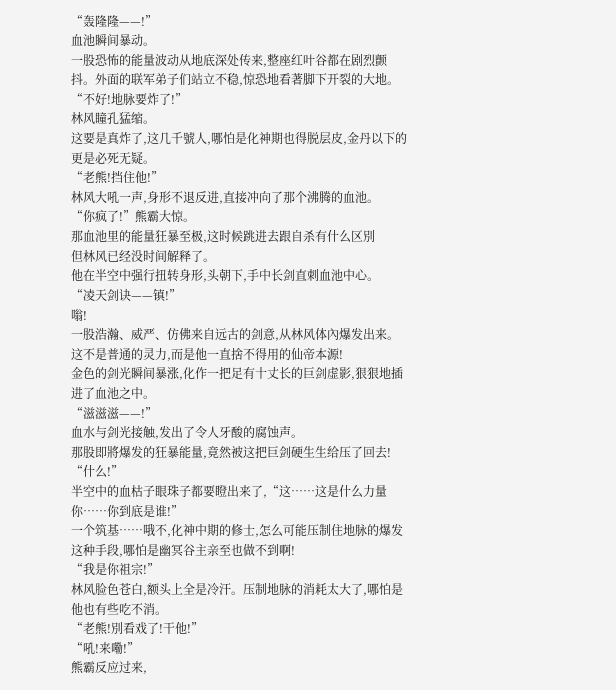“轰隆隆——!”
血池瞬间暴动。
一股恐怖的能量波动从地底深处传来,整座红叶谷都在剧烈颤抖。外面的联军弟子们站立不稳,惊恐地看著脚下开裂的大地。
“不好!地脉要炸了!”
林风瞳孔猛缩。
这要是真炸了,这几千號人,哪怕是化神期也得脱层皮,金丹以下的更是必死无疑。
“老熊!挡住他!”
林风大吼一声,身形不退反进,直接冲向了那个沸腾的血池。
“你疯了!”熊霸大惊。
那血池里的能量狂暴至极,这时候跳进去跟自杀有什么区別
但林风已经没时间解释了。
他在半空中强行扭转身形,头朝下,手中长剑直刺血池中心。
“凌天剑诀——镇!”
嗡!
一股浩瀚、威严、仿佛来自远古的剑意,从林风体內爆发出来。
这不是普通的灵力,而是他一直捨不得用的仙帝本源!
金色的剑光瞬间暴涨,化作一把足有十丈长的巨剑虚影,狠狠地插进了血池之中。
“滋滋滋——!”
血水与剑光接触,发出了令人牙酸的腐蚀声。
那股即將爆发的狂暴能量,竟然被这把巨剑硬生生给压了回去!
“什么!”
半空中的血枯子眼珠子都要瞪出来了,“这……这是什么力量你……你到底是谁!”
一个筑基……哦不,化神中期的修士,怎么可能压制住地脉的爆发这种手段,哪怕是幽冥谷主亲至也做不到啊!
“我是你祖宗!”
林风脸色苍白,额头上全是冷汗。压制地脉的消耗太大了,哪怕是他也有些吃不消。
“老熊!別看戏了!干他!”
“吼!来嘞!”
熊霸反应过来,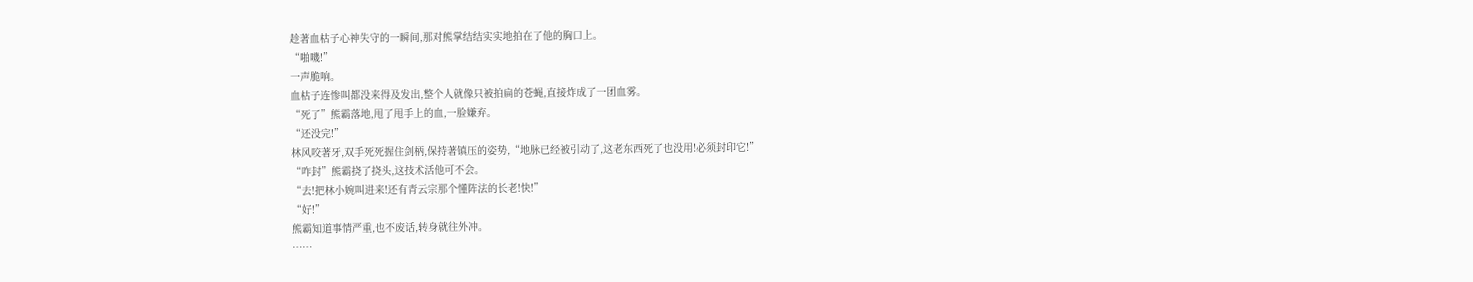趁著血枯子心神失守的一瞬间,那对熊掌结结实实地拍在了他的胸口上。
“啪嘰!”
一声脆响。
血枯子连惨叫都没来得及发出,整个人就像只被拍扁的苍蝇,直接炸成了一团血雾。
“死了”熊霸落地,甩了甩手上的血,一脸嫌弃。
“还没完!”
林风咬著牙,双手死死握住剑柄,保持著镇压的姿势,“地脉已经被引动了,这老东西死了也没用!必须封印它!”
“咋封”熊霸挠了挠头,这技术活他可不会。
“去!把林小婉叫进来!还有青云宗那个懂阵法的长老!快!”
“好!”
熊霸知道事情严重,也不废话,转身就往外冲。
……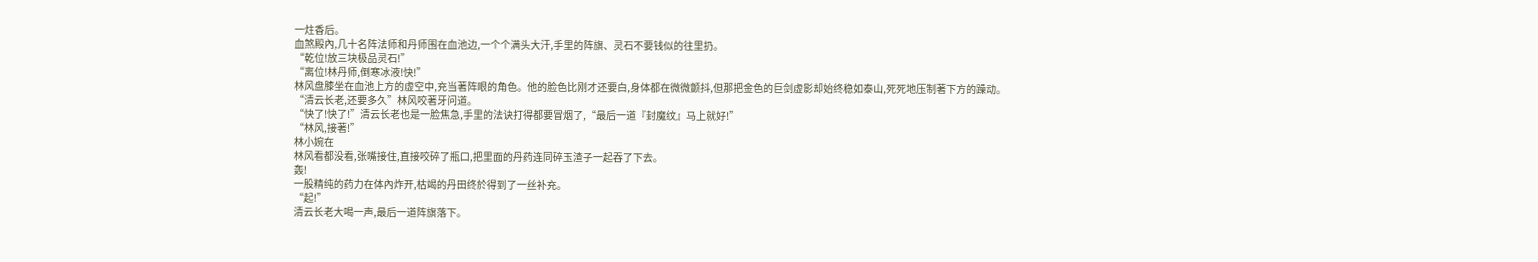一炷香后。
血煞殿內,几十名阵法师和丹师围在血池边,一个个满头大汗,手里的阵旗、灵石不要钱似的往里扔。
“乾位!放三块极品灵石!”
“离位!林丹师,倒寒冰液!快!”
林风盘膝坐在血池上方的虚空中,充当著阵眼的角色。他的脸色比刚才还要白,身体都在微微颤抖,但那把金色的巨剑虚影却始终稳如泰山,死死地压制著下方的躁动。
“清云长老,还要多久”林风咬著牙问道。
“快了!快了!”清云长老也是一脸焦急,手里的法诀打得都要冒烟了,“最后一道『封魔纹』马上就好!”
“林风,接著!”
林小婉在
林风看都没看,张嘴接住,直接咬碎了瓶口,把里面的丹药连同碎玉渣子一起吞了下去。
轰!
一股精纯的药力在体內炸开,枯竭的丹田终於得到了一丝补充。
“起!”
清云长老大喝一声,最后一道阵旗落下。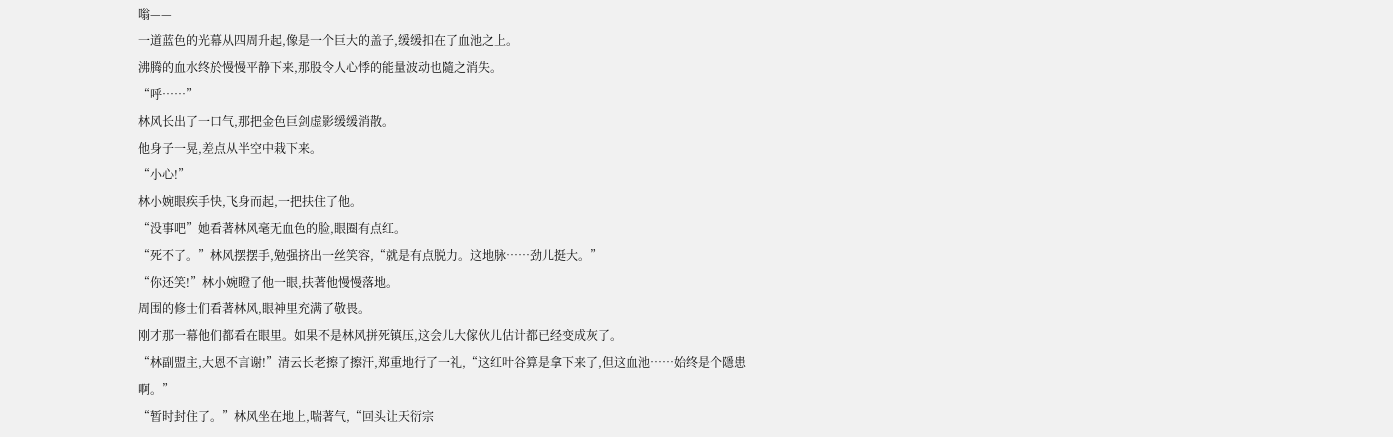嗡——
一道蓝色的光幕从四周升起,像是一个巨大的盖子,缓缓扣在了血池之上。
沸腾的血水终於慢慢平静下来,那股令人心悸的能量波动也隨之消失。
“呼……”
林风长出了一口气,那把金色巨剑虚影缓缓消散。
他身子一晃,差点从半空中栽下来。
“小心!”
林小婉眼疾手快,飞身而起,一把扶住了他。
“没事吧”她看著林风毫无血色的脸,眼圈有点红。
“死不了。”林风摆摆手,勉强挤出一丝笑容,“就是有点脱力。这地脉……劲儿挺大。”
“你还笑!”林小婉瞪了他一眼,扶著他慢慢落地。
周围的修士们看著林风,眼神里充满了敬畏。
刚才那一幕他们都看在眼里。如果不是林风拼死镇压,这会儿大傢伙儿估计都已经变成灰了。
“林副盟主,大恩不言谢!”清云长老擦了擦汗,郑重地行了一礼,“这红叶谷算是拿下来了,但这血池……始终是个隱患啊。”
“暂时封住了。”林风坐在地上,喘著气,“回头让天衍宗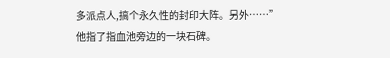多派点人,搞个永久性的封印大阵。另外……”
他指了指血池旁边的一块石碑。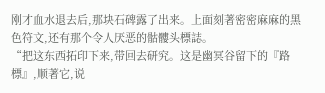刚才血水退去后,那块石碑露了出来。上面刻著密密麻麻的黑色符文,还有那个令人厌恶的骷髏头標誌。
“把这东西拓印下来,带回去研究。这是幽冥谷留下的『路標』,顺著它,说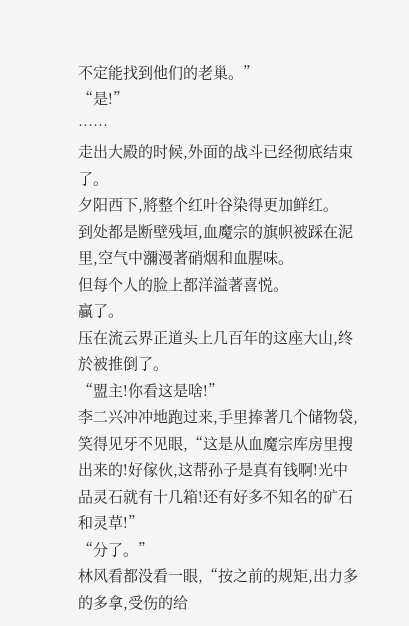不定能找到他们的老巢。”
“是!”
……
走出大殿的时候,外面的战斗已经彻底结束了。
夕阳西下,將整个红叶谷染得更加鲜红。
到处都是断壁残垣,血魔宗的旗帜被踩在泥里,空气中瀰漫著硝烟和血腥味。
但每个人的脸上都洋溢著喜悦。
贏了。
压在流云界正道头上几百年的这座大山,终於被推倒了。
“盟主!你看这是啥!”
李二兴冲冲地跑过来,手里捧著几个储物袋,笑得见牙不见眼,“这是从血魔宗库房里搜出来的!好傢伙,这帮孙子是真有钱啊!光中品灵石就有十几箱!还有好多不知名的矿石和灵草!”
“分了。”
林风看都没看一眼,“按之前的规矩,出力多的多拿,受伤的给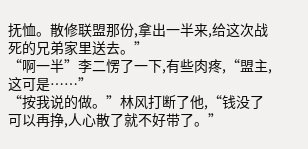抚恤。散修联盟那份,拿出一半来,给这次战死的兄弟家里送去。”
“啊一半”李二愣了一下,有些肉疼,“盟主,这可是……”
“按我说的做。”林风打断了他,“钱没了可以再挣,人心散了就不好带了。”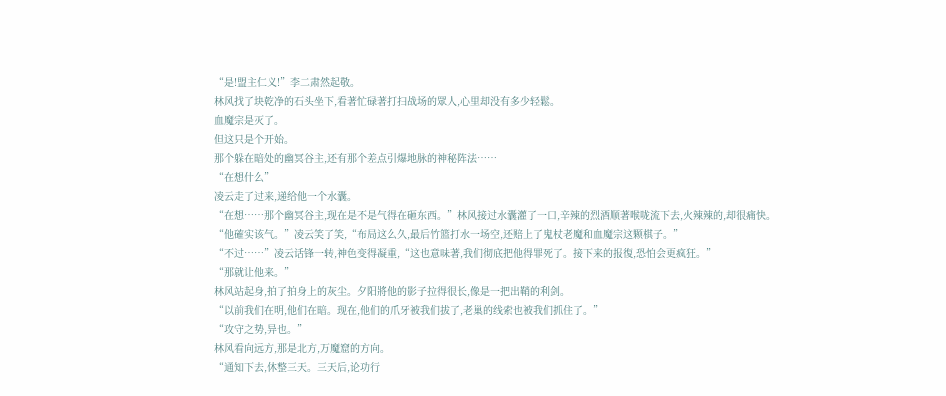“是!盟主仁义!”李二肃然起敬。
林风找了块乾净的石头坐下,看著忙碌著打扫战场的眾人,心里却没有多少轻鬆。
血魔宗是灭了。
但这只是个开始。
那个躲在暗处的幽冥谷主,还有那个差点引爆地脉的神秘阵法……
“在想什么”
凌云走了过来,递给他一个水囊。
“在想……那个幽冥谷主,现在是不是气得在砸东西。”林风接过水囊灌了一口,辛辣的烈酒顺著喉咙流下去,火辣辣的,却很痛快。
“他確实该气。”凌云笑了笑,“布局这么久,最后竹篮打水一场空,还赔上了鬼杖老魔和血魔宗这颗棋子。”
“不过……”凌云话锋一转,神色变得凝重,“这也意味著,我们彻底把他得罪死了。接下来的报復,恐怕会更疯狂。”
“那就让他来。”
林风站起身,拍了拍身上的灰尘。夕阳將他的影子拉得很长,像是一把出鞘的利剑。
“以前我们在明,他们在暗。现在,他们的爪牙被我们拔了,老巢的线索也被我们抓住了。”
“攻守之势,异也。”
林风看向远方,那是北方,万魔窟的方向。
“通知下去,休整三天。三天后,论功行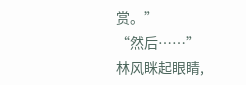赏。”
“然后……”
林风眯起眼睛,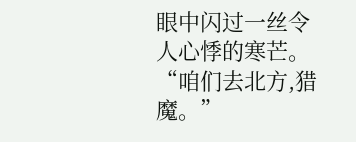眼中闪过一丝令人心悸的寒芒。
“咱们去北方,猎魔。”